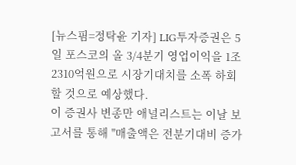[뉴스핌=정탁윤 기자] LIG투자증권은 5일 포스코의 올 3/4분기 영업이익을 1조 2310억원으로 시장기대치를 소폭 하회할 것으로 예상했다.
이 증권사 변종만 애널리스트는 이날 보고서를 통해 "매출액은 전분기대비 증가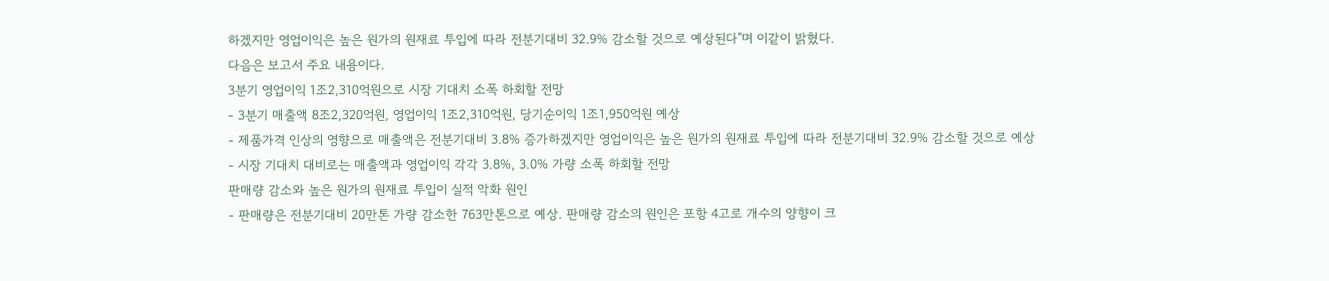하겠지만 영업이익은 높은 원가의 원재료 투입에 따라 전분기대비 32.9% 감소할 것으로 예상된다"며 이같이 밝혔다.
다음은 보고서 주요 내용이다.
3분기 영업이익 1조2,310억원으로 시장 기대치 소폭 하회할 전망
- 3분기 매출액 8조2,320억원, 영업이익 1조2,310억원, 당기순이익 1조1,950억원 예상
- 제품가격 인상의 영향으로 매출액은 전분기대비 3.8% 증가하겠지만 영업이익은 높은 원가의 원재료 투입에 따라 전분기대비 32.9% 감소할 것으로 예상
- 시장 기대치 대비로는 매출액과 영업이익 각각 3.8%, 3.0% 가량 소폭 하회할 전망
판매량 감소와 높은 원가의 원재료 투입이 실적 악화 원인
- 판매량은 전분기대비 20만톤 가량 감소한 763만톤으로 예상. 판매량 감소의 원인은 포항 4고로 개수의 양향이 크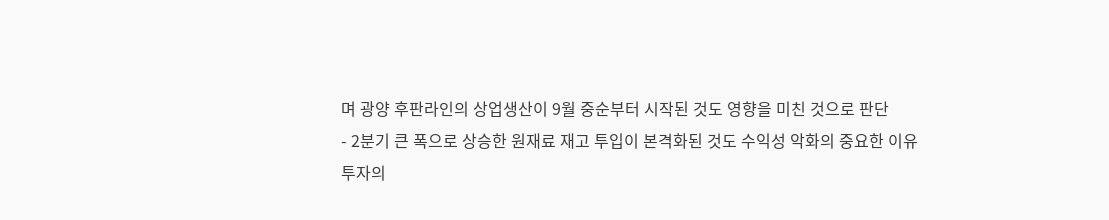며 광양 후판라인의 상업생산이 9월 중순부터 시작된 것도 영향을 미친 것으로 판단
- 2분기 큰 폭으로 상승한 원재료 재고 투입이 본격화된 것도 수익성 악화의 중요한 이유
투자의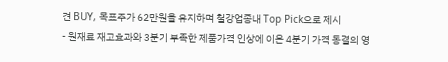견 BUY, 목표주가 62만원을 유지하며 철강업종내 Top Pick으로 제시
- 원재료 재고효과와 3분기 부족한 제품가격 인상에 이은 4분기 가격 동결의 영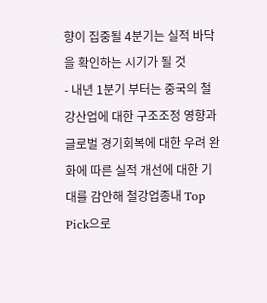향이 집중될 4분기는 실적 바닥을 확인하는 시기가 될 것
- 내년 1분기 부터는 중국의 철강산업에 대한 구조조정 영향과 글로벌 경기회복에 대한 우려 완화에 따른 실적 개선에 대한 기대를 감안해 철강업종내 Top Pick으로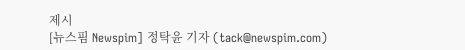제시
[뉴스핌 Newspim] 정탁윤 기자 (tack@newspim.com)